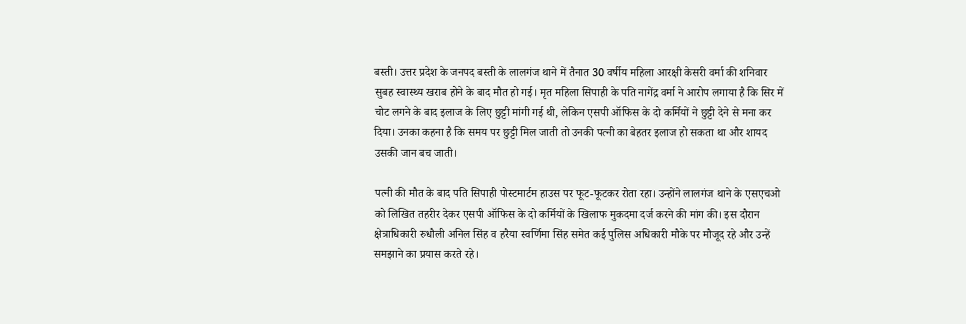बस्ती। उत्तर प्रदेश के जनपद बस्ती के लालगंज थाने में तैनात 30 वर्षीय महिला आरक्षी केसरी वर्मा की शनिवार सुबह स्वास्थ्य खराब होने के बाद मौत हो गई। मृत महिला सिपाही के पति नागेंद्र वर्मा ने आरोप लगाया है कि सिर में चोट लगने के बाद इलाज के लिए छुट्टी मांगी गई थी, लेकिन एसपी ऑफिस के दो कर्मियों ने छुट्टी देने से मना कर दिया। उनका कहना है कि समय पर छुट्टी मिल जाती तो उनकी पत्नी का बेहतर इलाज हो सकता था और शायद उसकी जान बच जाती।

पत्नी की मौत के बाद पति सिपाही पोस्टमार्टम हाउस पर फूट-फूटकर रोता रहा। उन्होंने लालगंज थाने के एसएचओ को लिखित तहरीर देकर एसपी ऑफिस के दो कर्मियों के खिलाफ मुकदमा दर्ज करने की मांग की। इस दौरान क्षेत्राधिकारी रुधौली अनिल सिंह व हरैया स्वर्णिमा सिंह समेत कई पुलिस अधिकारी मौके पर मौजूद रहे और उन्हें समझाने का प्रयास करते रहे।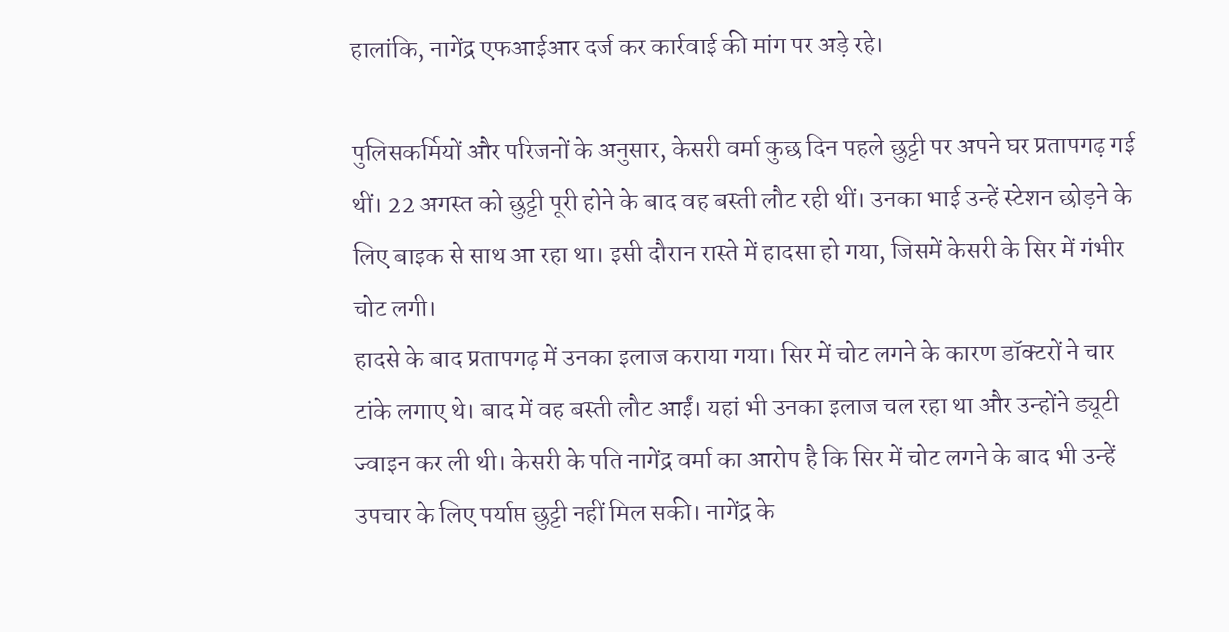हालांकि, नागेंद्र एफआईआर दर्ज कर कार्रवाई की मांग पर अड़े रहे।

पुलिसकर्मियों और परिजनों के अनुसार, केसरी वर्मा कुछ दिन पहले छुट्टी पर अपने घर प्रतापगढ़ गई थीं। 22 अगस्त को छुट्टी पूरी होने के बाद वह बस्ती लौट रही थीं। उनका भाई उन्हें स्टेशन छोड़ने के लिए बाइक से साथ आ रहा था। इसी दौरान रास्ते में हादसा हो गया, जिसमें केसरी के सिर में गंभीर चोट लगी।
हादसे के बाद प्रतापगढ़ में उनका इलाज कराया गया। सिर में चोट लगने के कारण डॉक्टरों ने चार टांके लगाए थे। बाद में वह बस्ती लौट आईं। यहां भी उनका इलाज चल रहा था और उन्होंने ड्यूटी ज्वाइन कर ली थी। केसरी के पति नागेंद्र वर्मा का आरोप है कि सिर में चोट लगने के बाद भी उन्हें उपचार के लिए पर्याप्त छुट्टी नहीं मिल सकी। नागेंद्र के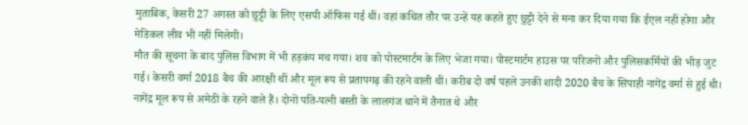मुताबिक, केसरी 27 अगस्त को छुट्टी के लिए एसपी ऑफिस गई थीं। वहां कथित तौर पर उन्हें यह कहते हुए छुट्टी देने से मना कर दिया गया कि ईएल नहीं होगा और मेडिकल लीव भी नहीं मिलेगी।
मौत की सूचना के बाद पुलिस विभाग में भी हड़कंप मच गया। शव को पोस्टमार्टम के लिए भेजा गया। पोस्टमार्टम हाउस पर परिजनों और पुलिसकर्मियों की भीड़ जुट गई। केसरी वर्मा 2018 बैच की आरक्षी थीं और मूल रूप से प्रतापगढ़ की रहने वाली थीं। करीब दो वर्ष पहले उनकी शादी 2020 बैच के सिपाही नागेंद्र वर्मा से हुई थी। नागेंद्र मूल रूप से अमेठी के रहने वाले हैं। दोनों पति-पत्नी बस्ती के लालगंज थाने में तैनात थे और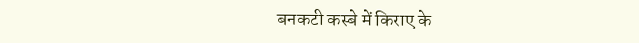बनकटी कस्बे में किराए के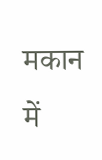मकान में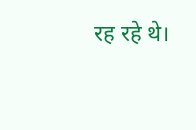रह रहे थे।